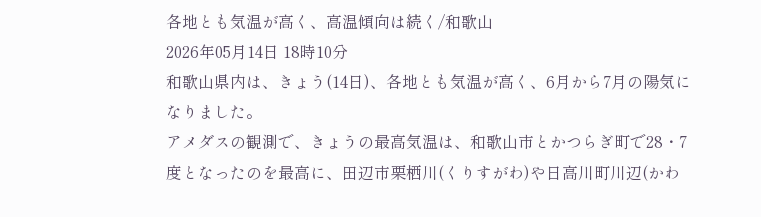各地とも気温が高く、高温傾向は続く/和歌山
2026年05月14日 18時10分
和歌山県内は、きょう(14日)、各地とも気温が高く、6月から7月の陽気になりました。
アメダスの観測で、きょうの最高気温は、和歌山市とかつらぎ町で28・7度となったのを最高に、田辺市栗栖川(くりすがわ)や日高川町川辺(かわ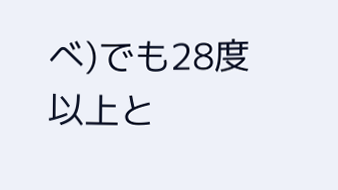べ)でも28度以上と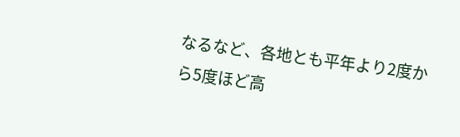なるなど、各地とも平年より2度から5度ほど高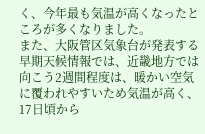く、今年最も気温が高くなったところが多くなりました。
また、大阪管区気象台が発表する早期天候情報では、近畿地方では向こう2週間程度は、暖かい空気に覆われやすいため気温が高く、17日頃から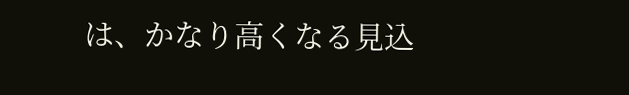は、かなり高くなる見込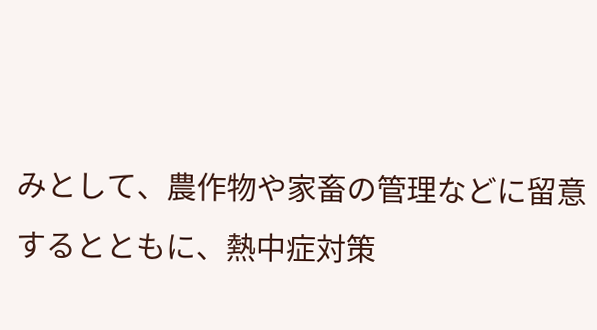みとして、農作物や家畜の管理などに留意するとともに、熱中症対策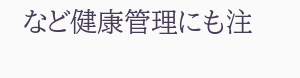など健康管理にも注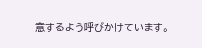意するよう呼びかけています。